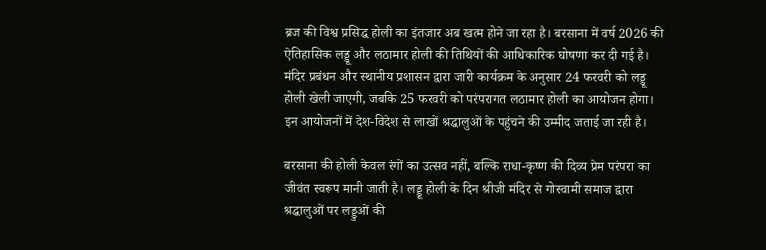ब्रज की विश्व प्रसिद्ध होली का इंतजार अब खत्म होने जा रहा है। बरसाना में वर्ष 2026 की ऐतिहासिक लड्डू और लठामार होली की तिथियों की आधिकारिक घोषणा कर दी गई है। मंदिर प्रबंधन और स्थानीय प्रशासन द्वारा जारी कार्यक्रम के अनुसार 24 फरवरी को लड्डू होली खेली जाएगी, जबकि 25 फरवरी को परंपरागत लठामार होली का आयोजन होगा। इन आयोजनों में देश-विदेश से लाखों श्रद्धालुओं के पहुंचने की उम्मीद जताई जा रही है।

बरसाना की होली केवल रंगों का उत्सव नहीं, बल्कि राधा-कृष्ण की दिव्य प्रेम परंपरा का जीवंत स्वरूप मानी जाती है। लड्डू होली के दिन श्रीजी मंदिर से गोस्वामी समाज द्वारा श्रद्धालुओं पर लड्डुओं की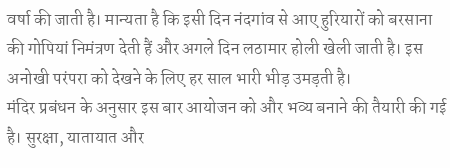वर्षा की जाती है। मान्यता है कि इसी दिन नंदगांव से आए हुरियारों को बरसाना की गोपियां निमंत्रण देती हैं और अगले दिन लठामार होली खेली जाती है। इस अनोखी परंपरा को देखने के लिए हर साल भारी भीड़ उमड़ती है।
मंदिर प्रबंधन के अनुसार इस बार आयोजन को और भव्य बनाने की तैयारी की गई है। सुरक्षा, यातायात और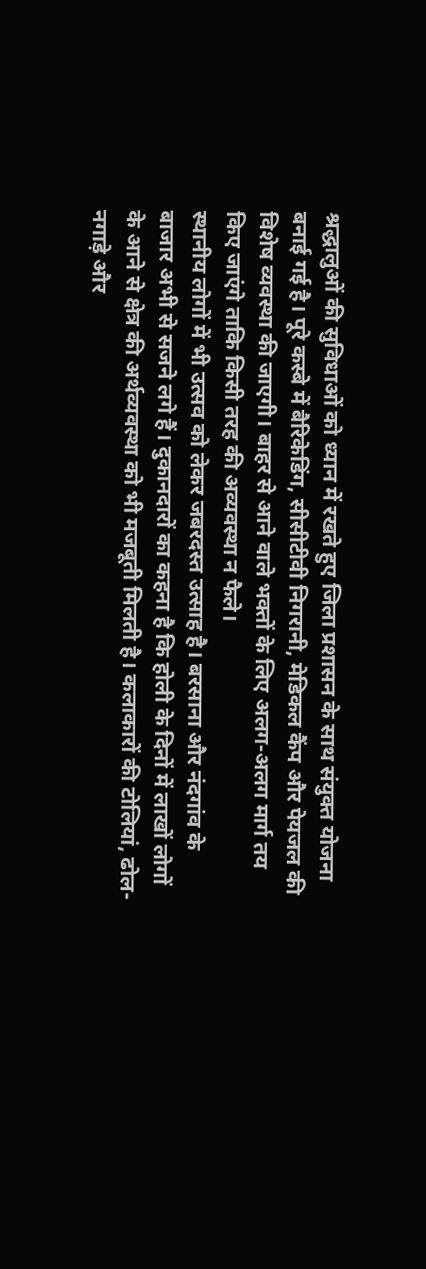श्रद्धालुओं की सुविधाओं को ध्यान में रखते हुए जिला प्रशासन के साथ संयुक्त योजना बनाई गई है। पूरे कस्बे में बैरिकेडिंग, सीसीटीवी निगरानी, मेडिकल कैंप और पेयजल की विशेष व्यवस्था की जाएगी। बाहर से आने वाले भक्तों के लिए अलग-अलग मार्ग तय किए जाएंगे ताकि किसी तरह की अव्यवस्था न फैले।
स्थानीय लोगों में भी उत्सव को लेकर जबरदस्त उत्साह है। बरसाना और नंदगांव के बाजार अभी से सजने लगे हैं। दुकानदारों का कहना है कि होली के दिनों में लाखों लोगों के आने से क्षेत्र की अर्थव्यवस्था को भी मजबूती मिलती है। कलाकारों की टोलियां, ढोल-नगाड़े और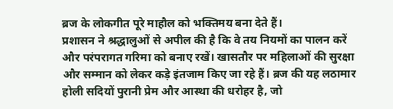ब्रज के लोकगीत पूरे माहौल को भक्तिमय बना देते हैं।
प्रशासन ने श्रद्धालुओं से अपील की है कि वे तय नियमों का पालन करें और परंपरागत गरिमा को बनाए रखें। खासतौर पर महिलाओं की सुरक्षा और सम्मान को लेकर कड़े इंतजाम किए जा रहे हैं। ब्रज की यह लठामार होली सदियों पुरानी प्रेम और आस्था की धरोहर है, जो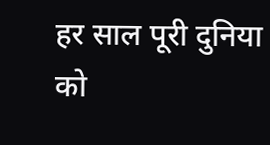हर साल पूरी दुनिया को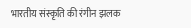भारतीय संस्कृति की रंगीन झलक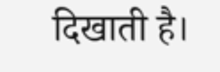दिखाती है।